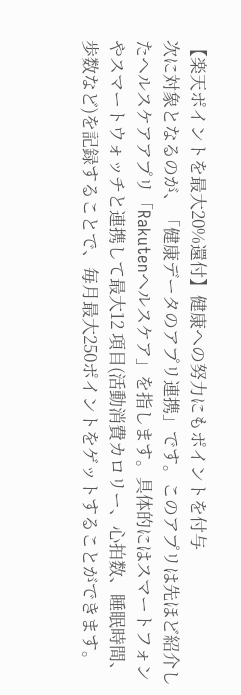【楽天ポイントを最大20%還付】健康への努力にもポイントを付与
次に対象となるのが、「健康データのアプリ連携」です。このアプリは先ほど紹介したヘルスケアアプリ「Rakutenヘルスケア」を指します。具体的にはスマートフォンやスマートウォッチと連携して最大12 項目(活動消費カロリー、心拍数、睡眠時間、歩数など)を記録することで、毎月最大250ポイントをゲットすることができます。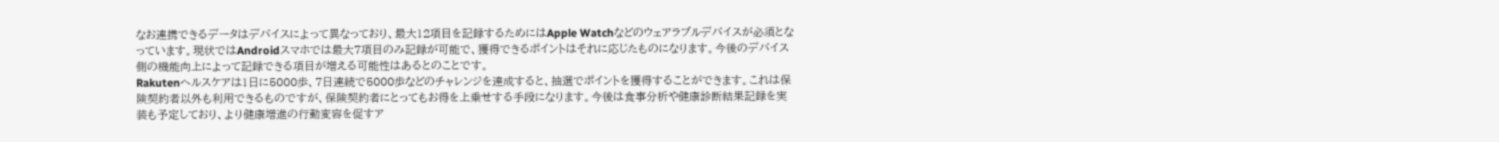なお連携できるデータはデバイスによって異なっており、最大12項目を記録するためにはApple Watchなどのウェアラブルデバイスが必須となっています。現状ではAndroidスマホでは最大7項目のみ記録が可能で、獲得できるポイントはそれに応じたものになります。今後のデバイス側の機能向上によって記録できる項目が増える可能性はあるとのことです。
Rakutenヘルスケアは1日に5000歩、7日連続で5000歩などのチャレンジを達成すると、抽選でポイントを獲得することができます。これは保険契約者以外も利用できるものですが、保険契約者にとってもお得を上乗せする手段になります。今後は食事分析や健康診断結果記録を実装も予定しており、より健康増進の行動変容を促すア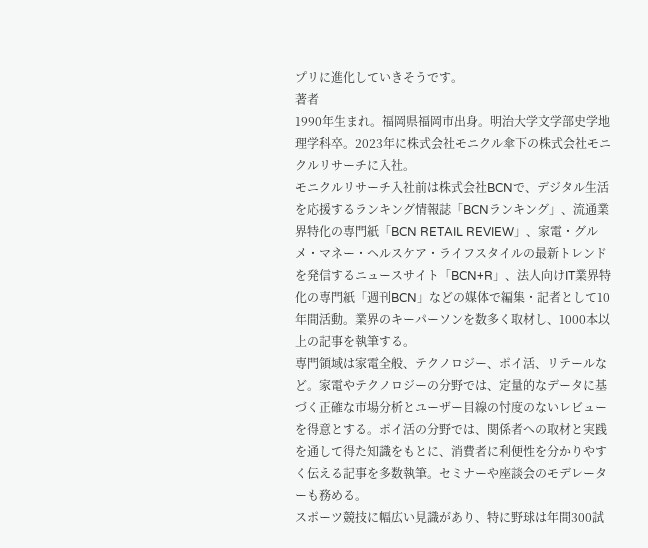プリに進化していきそうです。
著者
1990年生まれ。福岡県福岡市出身。明治大学文学部史学地理学科卒。2023年に株式会社モニクル傘下の株式会社モニクルリサーチに入社。
モニクルリサーチ入社前は株式会社BCNで、デジタル生活を応援するランキング情報誌「BCNランキング」、流通業界特化の専門紙「BCN RETAIL REVIEW」、家電・グルメ・マネー・ヘルスケア・ライフスタイルの最新トレンドを発信するニュースサイト「BCN+R」、法人向けIT業界特化の専門紙「週刊BCN」などの媒体で編集・記者として10年間活動。業界のキーパーソンを数多く取材し、1000本以上の記事を執筆する。
専門領域は家電全般、テクノロジー、ポイ活、リテールなど。家電やテクノロジーの分野では、定量的なデータに基づく正確な市場分析とユーザー目線の忖度のないレビューを得意とする。ポイ活の分野では、関係者への取材と実践を通して得た知識をもとに、消費者に利便性を分かりやすく伝える記事を多数執筆。セミナーや座談会のモデレーターも務める。
スポーツ競技に幅広い見識があり、特に野球は年間300試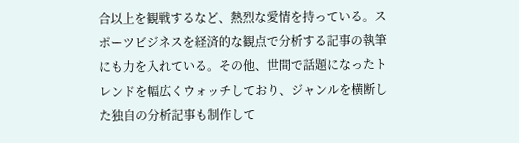合以上を観戦するなど、熱烈な愛情を持っている。スポーツビジネスを経済的な観点で分析する記事の執筆にも力を入れている。その他、世間で話題になったトレンドを幅広くウォッチしており、ジャンルを横断した独自の分析記事も制作して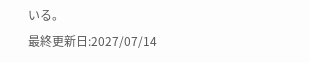いる。
最終更新日:2027/07/14